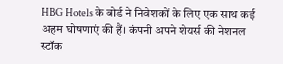HBG Hotels के बोर्ड ने निवेशकों के लिए एक साथ कई अहम घोषणाएं की हैं। कंपनी अपने शेयर्स की नेशनल स्टॉक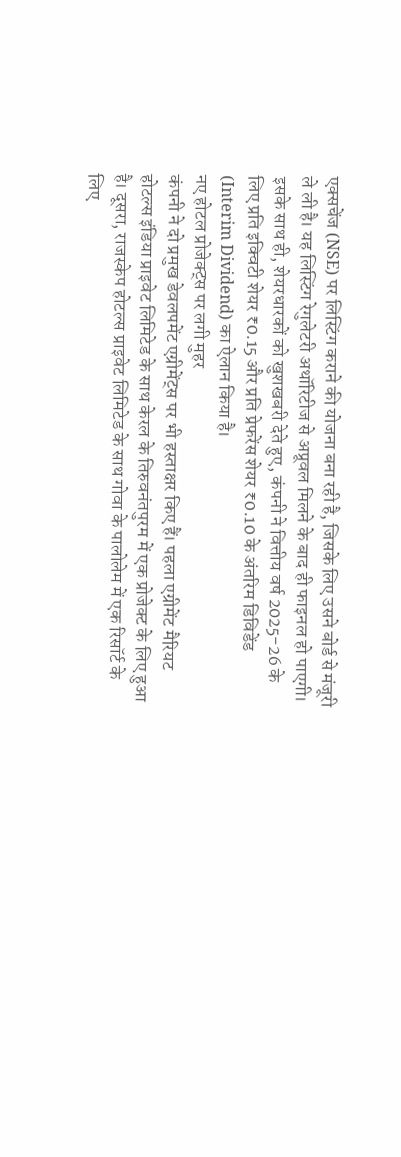एक्सचेंज (NSE) पर लिस्टिंग कराने की योजना बना रही है, जिसके लिए उसने बोर्ड से मंजूरी ले ली है। यह लिस्टिंग रेगुलेटरी अथॉरिटीज से अप्रूवल मिलने के बाद ही फाइनल हो पाएगी।
इसके साथ ही, शेयरधारकों को खुशखबरी देते हुए, कंपनी ने वित्तीय वर्ष 2025-26 के लिए प्रति इक्विटी शेयर ₹0.15 और प्रति प्रेफरेंस शेयर ₹0.10 के अंतरिम डिविडेंड (Interim Dividend) का ऐलान किया है।
नए होटल प्रोजेक्ट्स पर लगी मुहर
कंपनी ने दो प्रमुख डेवलपमेंट एग्रीमेंट्स पर भी हस्ताक्षर किए हैं। पहला एग्रीमेंट मैरियट होटल्स इंडिया प्राइवेट लिमिटेड के साथ केरल के तिरुवनंतपुरम में एक प्रोजेक्ट के लिए हुआ है। दूसरा, राजस्केप होटल्स प्राइवेट लिमिटेड के साथ गोवा के पालोलेम में एक रिसॉर्ट के लिए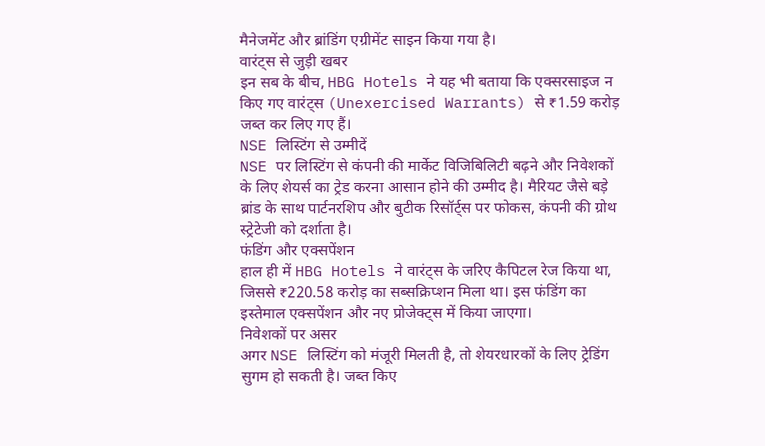मैनेजमेंट और ब्रांडिंग एग्रीमेंट साइन किया गया है।
वारंट्स से जुड़ी खबर
इन सब के बीच, HBG Hotels ने यह भी बताया कि एक्सरसाइज न किए गए वारंट्स (Unexercised Warrants) से ₹1.59 करोड़ जब्त कर लिए गए हैं।
NSE लिस्टिंग से उम्मीदें
NSE पर लिस्टिंग से कंपनी की मार्केट विजिबिलिटी बढ़ने और निवेशकों के लिए शेयर्स का ट्रेड करना आसान होने की उम्मीद है। मैरियट जैसे बड़े ब्रांड के साथ पार्टनरशिप और बुटीक रिसॉर्ट्स पर फोकस, कंपनी की ग्रोथ स्ट्रेटेजी को दर्शाता है।
फंडिंग और एक्सपेंशन
हाल ही में HBG Hotels ने वारंट्स के जरिए कैपिटल रेज किया था, जिससे ₹220.58 करोड़ का सब्सक्रिप्शन मिला था। इस फंडिंग का इस्तेमाल एक्सपेंशन और नए प्रोजेक्ट्स में किया जाएगा।
निवेशकों पर असर
अगर NSE लिस्टिंग को मंजूरी मिलती है, तो शेयरधारकों के लिए ट्रेडिंग सुगम हो सकती है। जब्त किए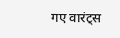गए वारंट्स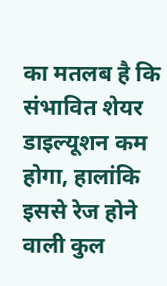का मतलब है कि संभावित शेयर डाइल्यूशन कम होगा, हालांकि इससे रेज होने वाली कुल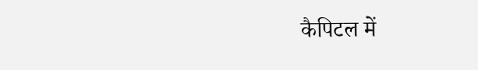कैपिटल में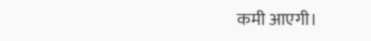कमी आएगी।